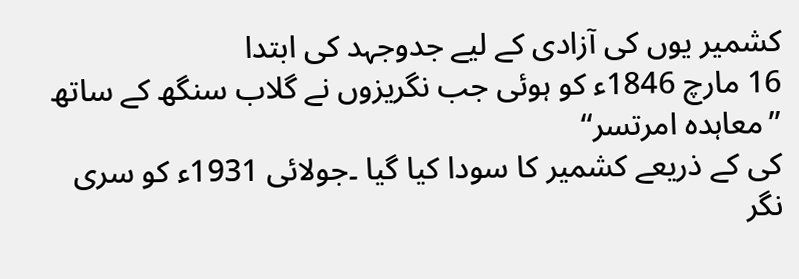کشمیر یوں کی آزادی کے لیے جدوجہد کی ابتدا
16 مارچ 1846ء کو ہوئی جب نگریزوں نے گلاب سنگھ کے ساتھ ’’معاہدہ امرتسر‘‘
کی کے ذریعے کشمیر کا سودا کیا گیا ۔جولائی 1931ء کو سری نگر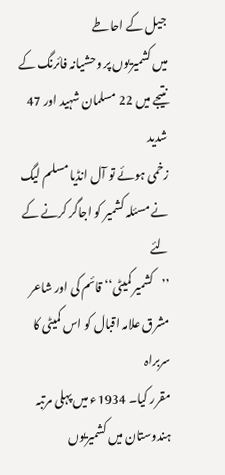جیل کے احاطے
میں کشمیریوں پر وحشیانہ فائرنگ کے نتیجے میں 22 مسلمان شہید اور 47 شدید
زخمی ہوئے تو آل انڈیا مسلم لیگ نے مسئلہ کشمیر کو اجاگر کرنے کے لئے
’’کشمیر کمیٹی‘‘ قائم کی اور شاعر مشرق علامہ اقبال کو اس کمیٹی کا سربراہ
مقرر کیا۔ 1934ء میں پہلی مرتبہ ہندوستان میں کشمیریوں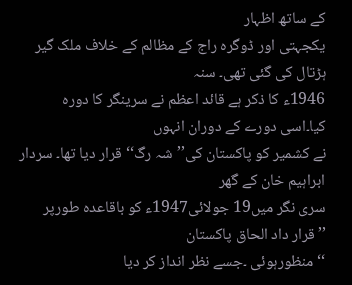کے ساتھ اظہار
یکجہتی اور ڈوگرہ راج کے مظالم کے خلاف ملک گیر ہڑتال کی گئی تھی۔ سنہ
1946ء کا ذکر ہے قائد اعظم نے سرینگر کا دورہ کیا۔اسی دورے کے دوران انہوں
نے کشمیر کو پاکستان کی’’شہ رگ‘‘ قرار دیا تھا۔ سردار ابراہیم خان کے گھر
سری نگر میں19 جولائی1947ء کو باقاعدہ طورپر ’’قرار داد الحاق پاکستان
‘‘منظورہوئی ۔جسے نظر انداز کر دیا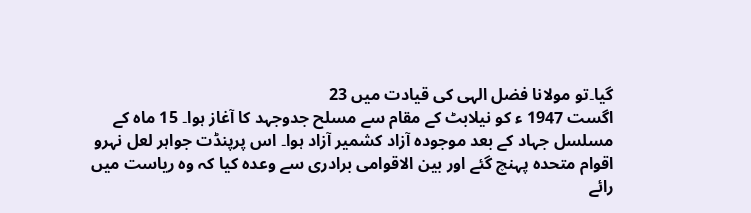گیا۔تو مولانا فضل الہی کی قیادت میں 23
اگست 1947 ء کو نیلابٹ کے مقام سے مسلح جدوجہد کا آغاز ہوا۔ 15 ماہ کے
مسلسل جہاد کے بعد موجودہ آزاد کشمیر آزاد ہوا۔ اس پرپنڈت جواہر لعل نہرو
اقوام متحدہ پہنچ گئے اور بین الاقوامی برادری سے وعدہ کیا کہ وہ ریاست میں
رائے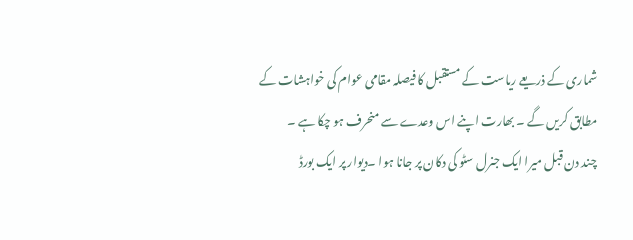شماری کے ذریعے ریاست کے مستقبل کا فیصلہ مقامی عوام کی خواہشات کے
مطابق کریں گے ۔ بھارت اپنے اس وعدے سے منحرف ہو چکا ہے ۔
چند دن قبل میرا ایک جنرل سٹو کی دکان پر جانا ہوا ۔دیوار پر ایک بورڈ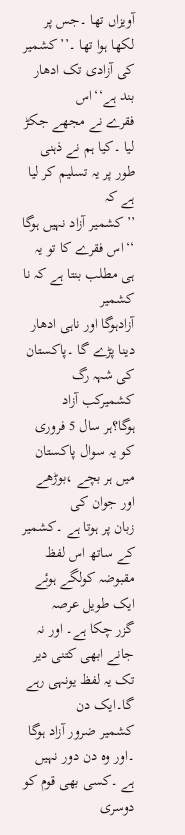آویزاں تھا ۔جس پر لکھا ہوا تھا ۔’’کشمیر کی آزادی تک ادھار بند ہے‘‘اس
فقرے نے مجھے جکڑ لیا ۔کیا ہم نے ذہنی طور پر یہ تسلیم کر لیا ہے کہ
’’کشمیر آزاد نہیں ہوگا ‘‘اس فقرے کا تو یہ ہی مطلب بنتا ہے کہ نا کشمیر
آزادہوگا اور ناہی ادھار دینا پڑے گا ۔پاکستان کی شہہ رگ کشمیرکب آزاد
ہوگا؟ہر سال 5 فروری کو یہ سوال پاکستان میں ہر بچے ،بوڑھے اور جوان کی
زبان پر ہوتا ہے ۔کشمیر کے ساتھ اس لفظ مقبوضہ کولگے ہوئے ایک طویل عرصہ
گزر چکا ہے۔ اور نہ جانے ابھی کتنی دیر تک یہ لفظ یونہی رہے گا۔ایک دن
کشمیر ضرور آزاد ہوگا ۔اور وہ دن دور نہیں ہے ۔کسی بھی قوم کو دوسری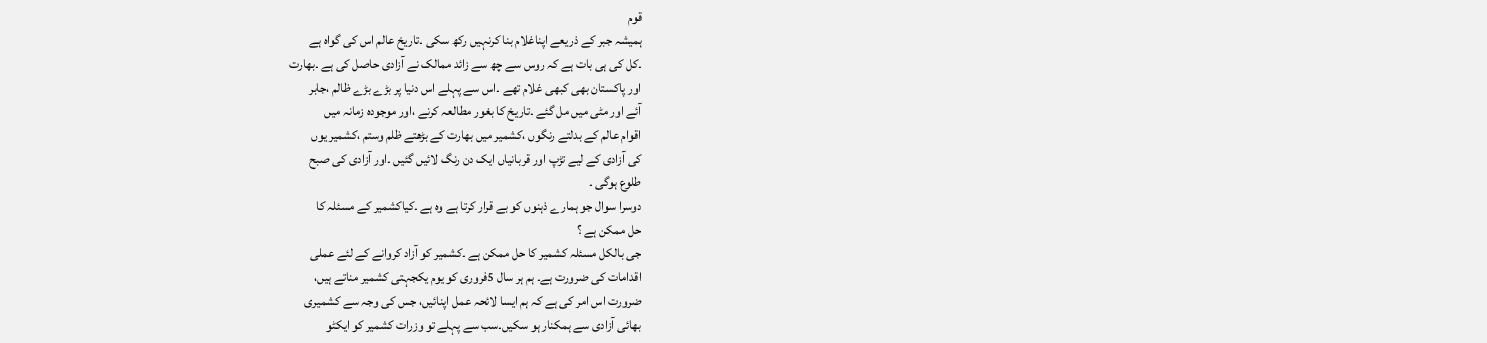قوم
ہمیشہ جبر کے ذریعے اپناغلام بنا کرنہیں رکھ سکی ۔تاریخ عالم اس کی گواہ ہے
۔کل کی ہی بات ہے کہ روس سے چھ سے زائد ممالک نے آزادی حاصل کی ہے ۔بھارت
اور پاکستان بھی کبھی غلام تھے ۔اس سے پہلے اس دنیا پر بڑے بڑے ظالم ،جابر
آئے اور مٹی میں مل گئے ۔تاریخ کا بغور مطالعہ کرنے ،اور موجودہ زمانہ میں
اقوام عالم کے بدلتے رنگوں ،کشمیر میں بھارت کے بڑھتے ظلم وستم ،کشمیر یوں
کی آزادی کے لیے تڑپ اور قربانیاں ایک دن رنگ لائیں گئیں ۔اور آزادی کی صبح
طلوع ہوگی ۔
دوسرا سوال جو ہمارے ذہنوں کو بے قرار کرتا ہے وہ ہے ۔کیاکشمیر کے مسئلہ کا
حل ممکن ہے ؟
جی بالکل مسئلہ کشمیر کا حل ممکن ہے ۔کشمیر کو آزاد کروانے کے لئے عملی
اقدامات کی ضرورت ہے۔ ہم ہر سال 5فروری کو یوم یکجہتی کشمیر مناتے ہیں،
ضرورت اس امر کی ہے کہ ہم ایسا لائحہ عمل اپنائیں، جس کی وجہ سے کشمیری
بھائی آزادی سے ہمکنار ہو سکیں۔سب سے پہلے تو وزرات کشمیر کو ایکٹو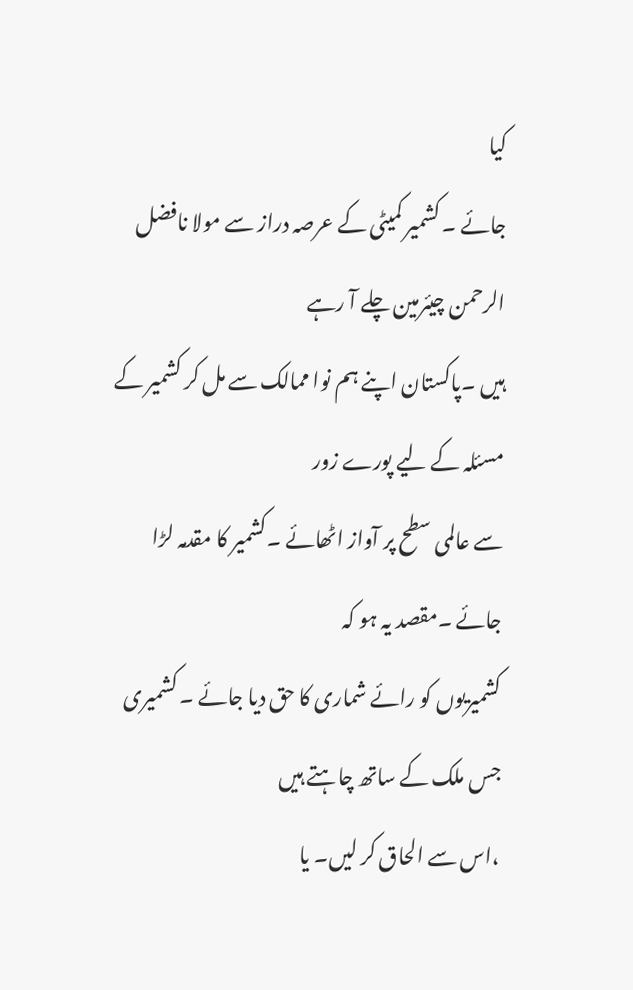کیا
جائے ۔ کشمیر کمیٹی کے عرصہ دراز سے مولا نافضل الرحمن چیئرمین چلے آ رہے
ہیں ۔پاکستان اپنے ہم نوا ممالک سے مل کر کشمیر کے مسئلہ کے لیے پورے زور
سے عالمی سطح پر آواز اٹھائے ۔کشمیر کا مقدمہ لڑا جائے ۔مقصد یہ ہو کہ
کشمیریوں کو رائے شماری کا حق دیا جائے ۔ کشمیری جس ملک کے ساتھ چاہتے ہیں
،اس سے الحاق کر لیں۔ یا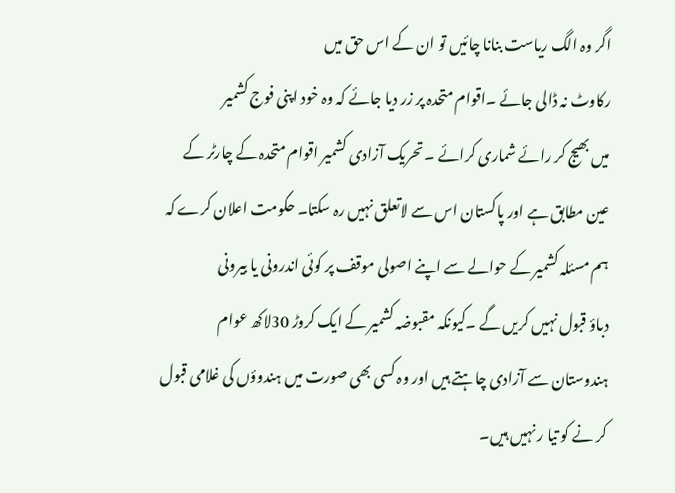اگر وہ الگ ریاست بنانا چائیں تو ان کے اس حق میں
رکاوٹ نہ ڈالی جائے ۔اقوام متحدہ پر زر دیا جائے کہ وہ خود اپنی فوج کشمیر
میں بھیج کر رائے شماری کرائے ۔ تحریک آزادی کشمیر اقوام متحدہ کے چارٹر کے
عین مطابق ہے اور پاکستان اس سے لاتعلق نہیں رہ سکتا۔ حکومت اعلان کرے کہ
ہم مسئلہ کشمیر کے حوالے سے اپنے اصولی موقف پر کوئی اندرونی یا بیرونی
دباؤ قبول نہیں کریں گے ۔کیونکہ مقبوضہ کشمیر کے ایک کروڑ 30لاکھ عوام
ہندوستان سے آزادی چاہتے ہیں اور وہ کسی بھی صورت میں ہندوؤں کی غلامی قبول
کر نے کو تیا ر نہیں ہیں۔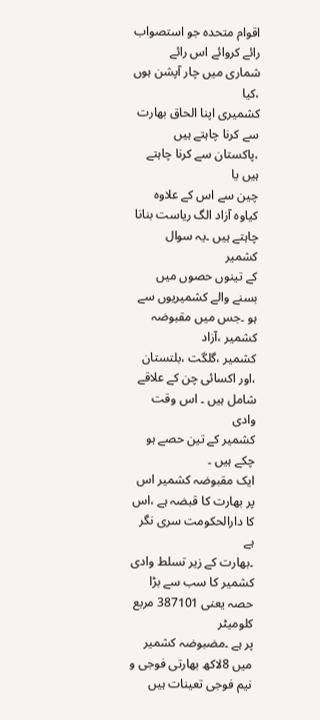اقوام متحدہ جو استصواب رائے کروائے اس رائے شماری میں چار آپشن ہوں ،کیا
کشمیری اپنا الحاق بھارت سے کرنا چاہتے ہیں ،پاکستان سے کرنا چاہتے ہیں یا
چین سے اس کے علاوہ کیاوہ آزاد الگ ریاست بنانا چاہتے ہیں ۔یہ سوال کشمیر
کے تینوں حصوں میں بسنے والے کشمیریوں سے ہو ۔جس میں مقبوضہ کشمیر ،آزاد
کشمیر ،گلگت ،بلتستان ،اور اکسائی چن کے علاقے شامل ہیں ۔ اس وقت وادی
کشمیر کے تین حصے ہو چکے ہیں ۔
ایک مقبوضہ کشمیر اس پر بھارت کا قبضہ ہے ،اس کا دارالحکومت سری نگر ہے
۔بھارت کے زیر تسلط وادی کشمیر کا سب سے بڑا حصہ یعنی 387101 مربع کلومیٹر
پر ہے ۔مضبوضہ کشمیر میں 8لاکھ بھارتی فوجی و نیم فوجی تعینات ہیں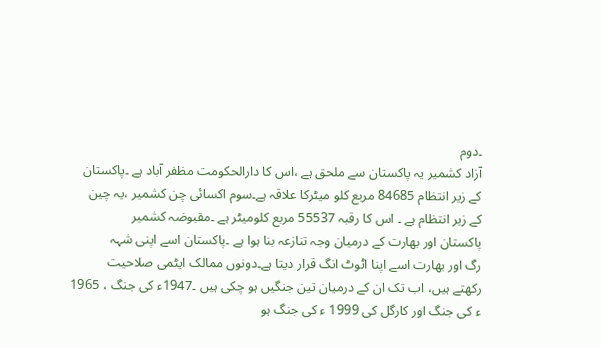۔دوم
آزاد کشمیر یہ پاکستان سے ملحق ہے ،اس کا دارالحکومت مظفر آباد ہے ۔پاکستان
کے زیر انتظام 84685 مربع کلو میٹرکا علاقہ ہے۔سوم اکسائی چن کشمیر ،یہ چین
کے زیر انتظام ہے ۔ اس کا رقبہ 55537 مربع کلومیٹر ہے ۔مقبوضہ کشمیر
پاکستان اور بھارت کے درمیان وجہ تنازعہ بنا ہوا ہے ۔پاکستان اسے اپنی شہہ
رگ اور بھارت اسے اپنا اٹوٹ انگ قرار دیتا ہے۔دونوں ممالک ایٹمی صلاحیت
رکھتے ہیں، اب تک ان کے درمیان تین جنگیں ہو چکی ہیں ۔1947ء کی جنگ ، 1965
ء کی جنگ اور کارگل کی 1999 ء کی جنگ ہو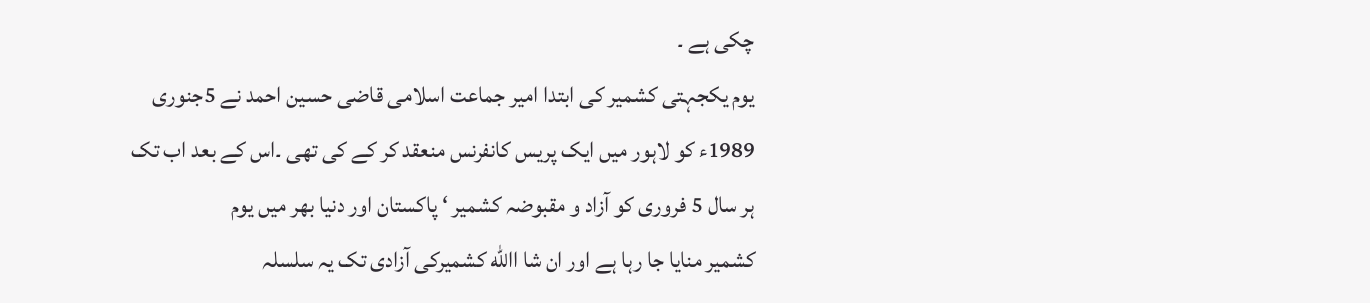چکی ہے ۔
یوم یکجہتی کشمیر کی ابتدا امیر جماعت اسلامی قاضی حسین احمد نے 5جنوری
1989ء کو لاہور میں ایک پریس کانفرنس منعقد کر کے کی تھی ۔اس کے بعد اب تک
ہر سال 5 فروری کو آزاد و مقبوضہ کشمیر ‘ پاکستان اور دنیا بھر میں یوم
کشمیر منایا جا رہا ہے اور ان شا االله کشمیرکی آزادی تک یہ سلسلہ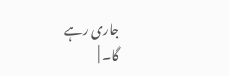جاری رہے
گا۔ |